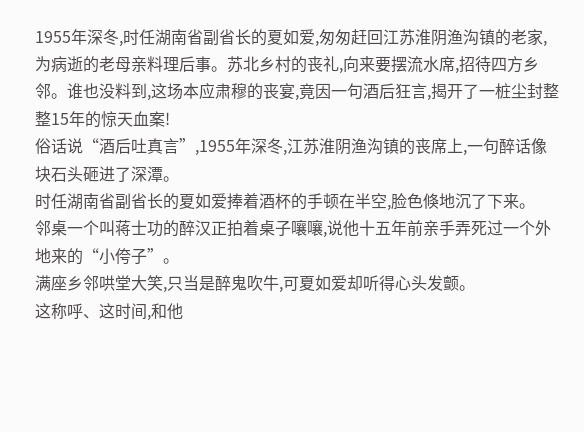1955年深冬,时任湖南省副省长的夏如爱,匆匆赶回江苏淮阴渔沟镇的老家,为病逝的老母亲料理后事。苏北乡村的丧礼,向来要摆流水席,招待四方乡邻。谁也没料到,这场本应肃穆的丧宴,竟因一句酒后狂言,揭开了一桩尘封整整15年的惊天血案!
俗话说“酒后吐真言”,1955年深冬,江苏淮阴渔沟镇的丧席上,一句醉话像块石头砸进了深潭。
时任湖南省副省长的夏如爱捧着酒杯的手顿在半空,脸色倏地沉了下来。
邻桌一个叫蒋士功的醉汉正拍着桌子嚷嚷,说他十五年前亲手弄死过一个外地来的“小侉子”。
满座乡邻哄堂大笑,只当是醉鬼吹牛,可夏如爱却听得心头发颤。
这称呼、这时间,和他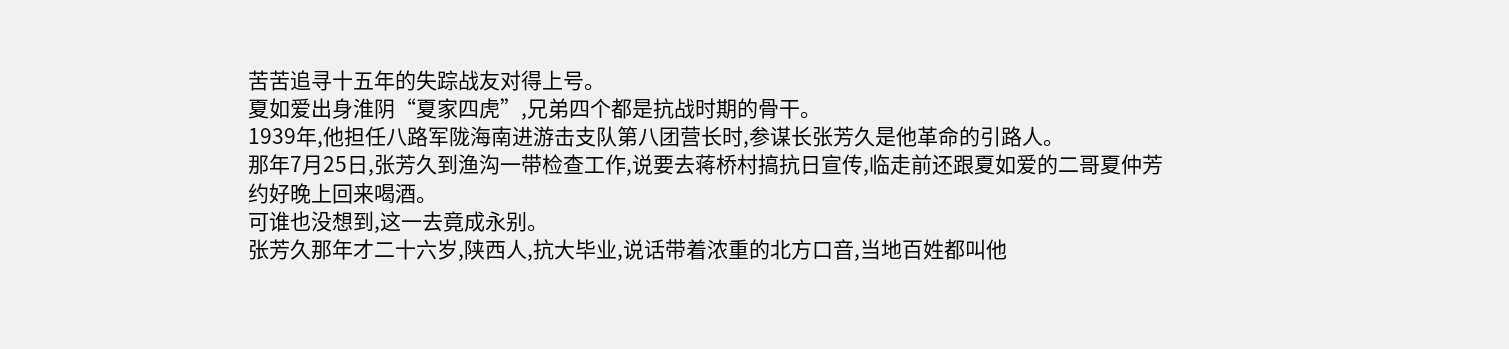苦苦追寻十五年的失踪战友对得上号。
夏如爱出身淮阴“夏家四虎”,兄弟四个都是抗战时期的骨干。
1939年,他担任八路军陇海南进游击支队第八团营长时,参谋长张芳久是他革命的引路人。
那年7月25日,张芳久到渔沟一带检查工作,说要去蒋桥村搞抗日宣传,临走前还跟夏如爱的二哥夏仲芳约好晚上回来喝酒。
可谁也没想到,这一去竟成永别。
张芳久那年才二十六岁,陕西人,抗大毕业,说话带着浓重的北方口音,当地百姓都叫他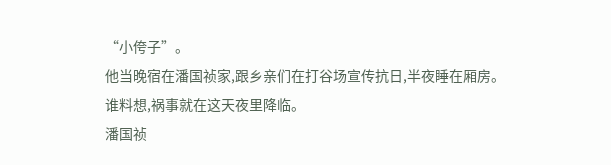“小侉子”。
他当晚宿在潘国祯家,跟乡亲们在打谷场宣传抗日,半夜睡在厢房。
谁料想,祸事就在这天夜里降临。
潘国祯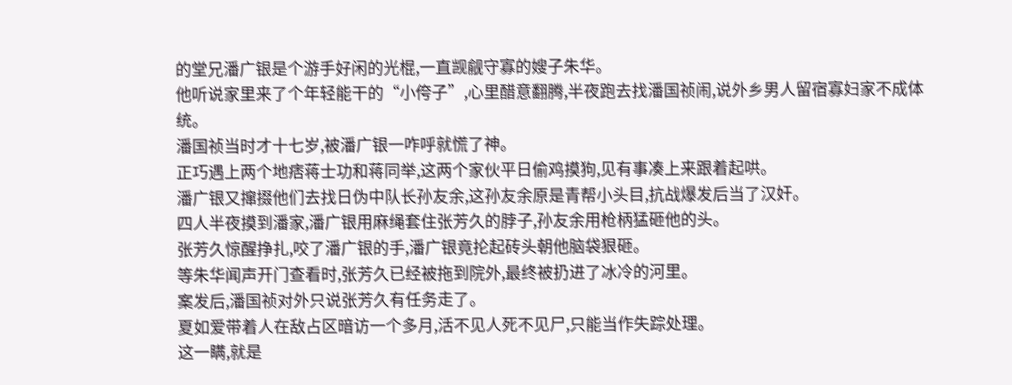的堂兄潘广银是个游手好闲的光棍,一直觊觎守寡的嫂子朱华。
他听说家里来了个年轻能干的“小侉子”,心里醋意翻腾,半夜跑去找潘国祯闹,说外乡男人留宿寡妇家不成体统。
潘国祯当时才十七岁,被潘广银一咋呼就慌了神。
正巧遇上两个地痞蒋士功和蒋同举,这两个家伙平日偷鸡摸狗,见有事凑上来跟着起哄。
潘广银又撺掇他们去找日伪中队长孙友余,这孙友余原是青帮小头目,抗战爆发后当了汉奸。
四人半夜摸到潘家,潘广银用麻绳套住张芳久的脖子,孙友余用枪柄猛砸他的头。
张芳久惊醒挣扎,咬了潘广银的手,潘广银竟抡起砖头朝他脑袋狠砸。
等朱华闻声开门查看时,张芳久已经被拖到院外,最终被扔进了冰冷的河里。
案发后,潘国祯对外只说张芳久有任务走了。
夏如爱带着人在敌占区暗访一个多月,活不见人死不见尸,只能当作失踪处理。
这一瞒,就是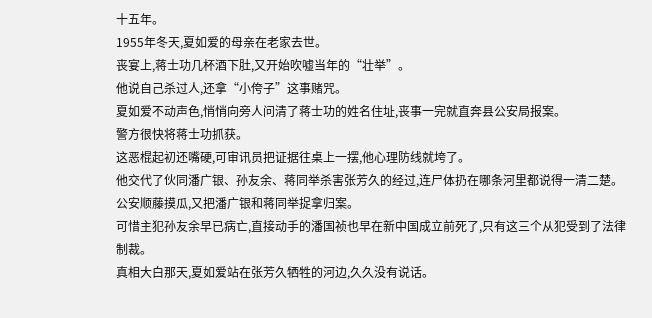十五年。
1955年冬天,夏如爱的母亲在老家去世。
丧宴上,蒋士功几杯酒下肚,又开始吹嘘当年的“壮举”。
他说自己杀过人,还拿“小侉子”这事赌咒。
夏如爱不动声色,悄悄向旁人问清了蒋士功的姓名住址,丧事一完就直奔县公安局报案。
警方很快将蒋士功抓获。
这恶棍起初还嘴硬,可审讯员把证据往桌上一摆,他心理防线就垮了。
他交代了伙同潘广银、孙友余、蒋同举杀害张芳久的经过,连尸体扔在哪条河里都说得一清二楚。
公安顺藤摸瓜,又把潘广银和蒋同举捉拿归案。
可惜主犯孙友余早已病亡,直接动手的潘国祯也早在新中国成立前死了,只有这三个从犯受到了法律制裁。
真相大白那天,夏如爱站在张芳久牺牲的河边,久久没有说话。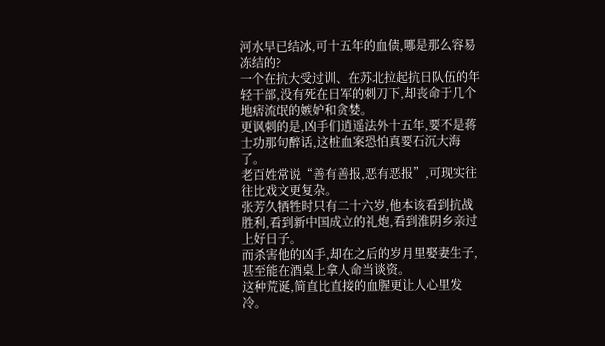河水早已结冰,可十五年的血债,哪是那么容易冻结的?
一个在抗大受过训、在苏北拉起抗日队伍的年轻干部,没有死在日军的刺刀下,却丧命于几个地痞流氓的嫉妒和贪婪。
更讽刺的是,凶手们逍遥法外十五年,要不是蒋士功那句醉话,这桩血案恐怕真要石沉大海了。
老百姓常说“善有善报,恶有恶报”,可现实往往比戏文更复杂。
张芳久牺牲时只有二十六岁,他本该看到抗战胜利,看到新中国成立的礼炮,看到淮阴乡亲过上好日子。
而杀害他的凶手,却在之后的岁月里娶妻生子,甚至能在酒桌上拿人命当谈资。
这种荒诞,简直比直接的血腥更让人心里发冷。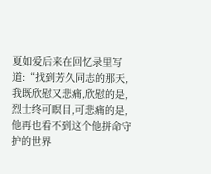夏如爱后来在回忆录里写道:“找到芳久同志的那天,我既欣慰又悲痛,欣慰的是,烈士终可瞑目,可悲痛的是,他再也看不到这个他拼命守护的世界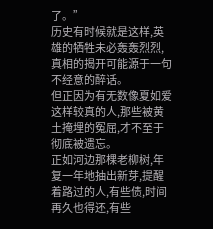了。”
历史有时候就是这样,英雄的牺牲未必轰轰烈烈,真相的揭开可能源于一句不经意的醉话。
但正因为有无数像夏如爱这样较真的人,那些被黄土掩埋的冤屈,才不至于彻底被遗忘。
正如河边那棵老柳树,年复一年地抽出新芽,提醒着路过的人,有些债,时间再久也得还,有些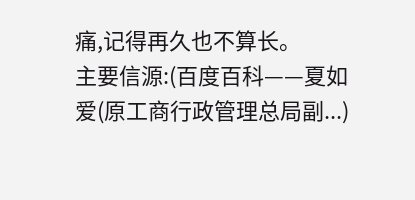痛,记得再久也不算长。
主要信源:(百度百科——夏如爱(原工商行政管理总局副...)